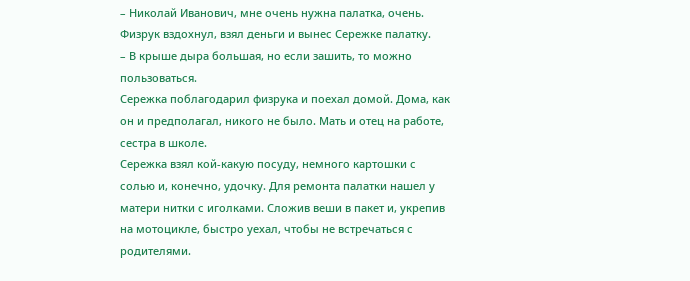– Николай Иванович, мне очень нужна палатка, очень.
Физрук вздохнул, взял деньги и вынес Сережке палатку.
– В крыше дыра большая, но если зашить, то можно пользоваться.
Сережка поблагодарил физрука и поехал домой. Дома, как он и предполагал, никого не было. Мать и отец на работе, сестра в школе.
Сережка взял кой-какую посуду, немного картошки с солью и, конечно, удочку. Для ремонта палатки нашел у матери нитки с иголками. Сложив веши в пакет и, укрепив на мотоцикле, быстро уехал, чтобы не встречаться с родителями.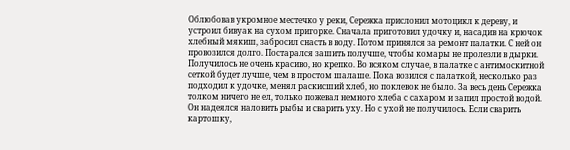Облюбовав укромное местечко у реки, Сережка прислонил мотоцикл к дереву, и устроил бивуак на сухом пригорке. Сначала приготовил удочку и, насадив на крючок хлебный мякиш, забросил снасть в воду. Потом принялся за ремонт палатки. С ней он провозился долго. Постарался зашить получше, чтобы комары не пролезли в дырки. Получилось не очень красиво, но крепко. Во всяком случае, в палатке с антимоскитной сеткой будет лучше, чем в простом шалаше. Пока возился с палаткой, несколько раз подходил к удочке, менял раскисший хлеб, но поклевок не было. За весь день Сережка толком ничего не ел, только пожевал немного хлеба с сахаром и запил простой водой. Он надеялся наловить рыбы и сварить уху. Но с ухой не получилось. Если сварить картошку,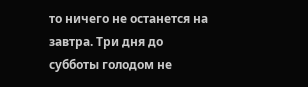то ничего не останется на завтра. Три дня до субботы голодом не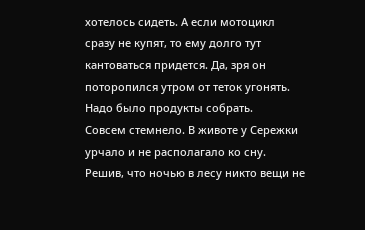хотелось сидеть. А если мотоцикл сразу не купят, то ему долго тут кантоваться придется. Да, зря он поторопился утром от теток угонять. Надо было продукты собрать.
Совсем стемнело. В животе у Сережки урчало и не располагало ко сну. Решив, что ночью в лесу никто вещи не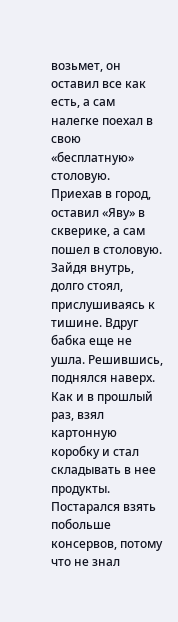возьмет, он оставил все как есть, а сам налегке поехал в свою «бесплатную» столовую.
Приехав в город, оставил «Яву» в скверике, а сам пошел в столовую. Зайдя внутрь, долго стоял, прислушиваясь к тишине. Вдруг бабка еще не ушла. Решившись, поднялся наверх. Как и в прошлый раз, взял картонную коробку и стал складывать в нее продукты. Постарался взять побольше консервов, потому что не знал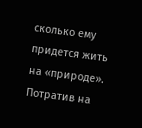сколько ему придется жить на «природе». Потратив на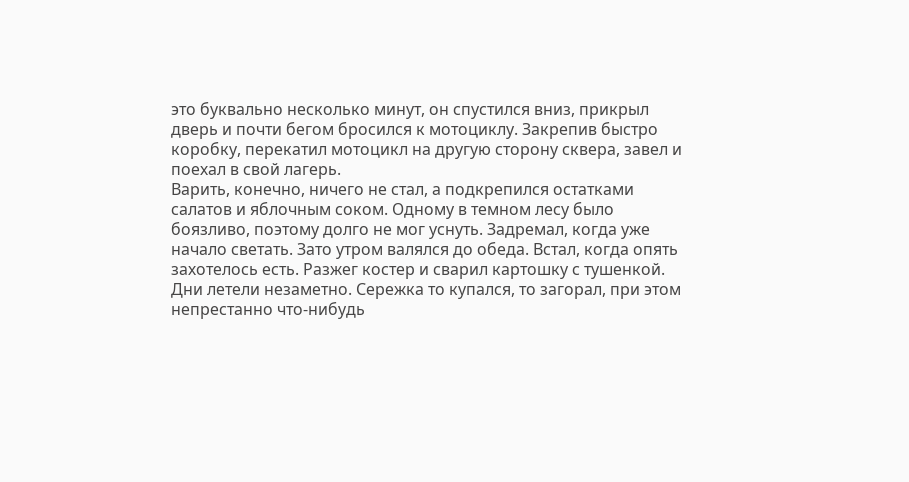это буквально несколько минут, он спустился вниз, прикрыл дверь и почти бегом бросился к мотоциклу. Закрепив быстро коробку, перекатил мотоцикл на другую сторону сквера, завел и поехал в свой лагерь.
Варить, конечно, ничего не стал, а подкрепился остатками салатов и яблочным соком. Одному в темном лесу было боязливо, поэтому долго не мог уснуть. Задремал, когда уже начало светать. Зато утром валялся до обеда. Встал, когда опять захотелось есть. Разжег костер и сварил картошку с тушенкой.
Дни летели незаметно. Сережка то купался, то загорал, при этом непрестанно что-нибудь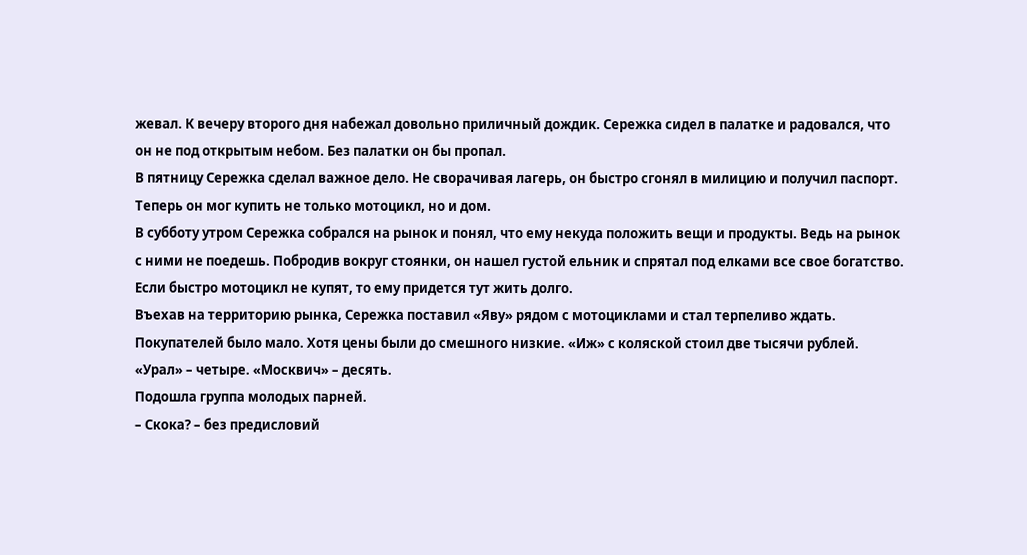жевал. К вечеру второго дня набежал довольно приличный дождик. Сережка сидел в палатке и радовался, что он не под открытым небом. Без палатки он бы пропал.
В пятницу Сережка сделал важное дело. Не сворачивая лагерь, он быстро сгонял в милицию и получил паспорт. Теперь он мог купить не только мотоцикл, но и дом.
В субботу утром Сережка собрался на рынок и понял, что ему некуда положить вещи и продукты. Ведь на рынок с ними не поедешь. Побродив вокруг стоянки, он нашел густой ельник и спрятал под елками все свое богатство. Если быстро мотоцикл не купят, то ему придется тут жить долго.
Въехав на территорию рынка, Сережка поставил «Яву» рядом с мотоциклами и стал терпеливо ждать. Покупателей было мало. Хотя цены были до смешного низкие. «Иж» с коляской стоил две тысячи рублей. «Урал» – четыре. «Москвич» – десять.
Подошла группа молодых парней.
– Скока? – без предисловий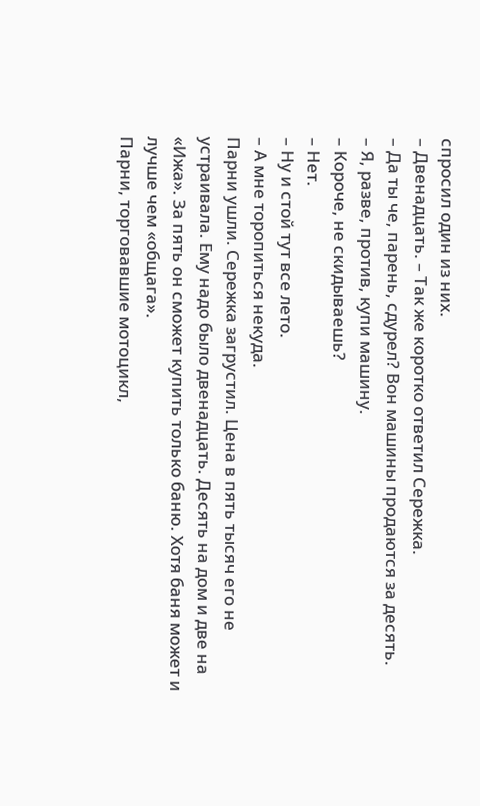спросил один из них.
– Двенадцать. – Так же коротко ответил Сережка.
– Да ты че, парень, сдурел? Вон машины продаются за десять.
– Я, разве, против, купи машину.
– Короче, не скидываешь?
– Нет.
– Ну и стой тут все лето.
– А мне торопиться некуда.
Парни ушли. Сережка загрустил. Цена в пять тысяч его не устраивала. Ему надо было двенадцать. Десять на дом и две на «Ижа». За пять он сможет купить только баню. Хотя баня может и лучше чем «общага».
Парни, торговавшие мотоцикл,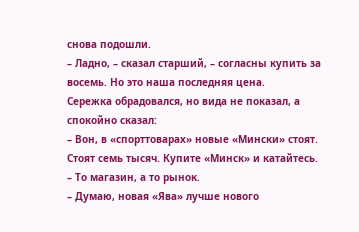снова подошли.
– Ладно, – сказал старший, – согласны купить за восемь. Но это наша последняя цена.
Сережка обрадовался, но вида не показал, а спокойно сказал:
– Вон, в «спорттоварах» новые «Мински» стоят.
Стоят семь тысяч. Купите «Минск» и катайтесь.
– То магазин, а то рынок.
– Думаю, новая «Ява» лучше нового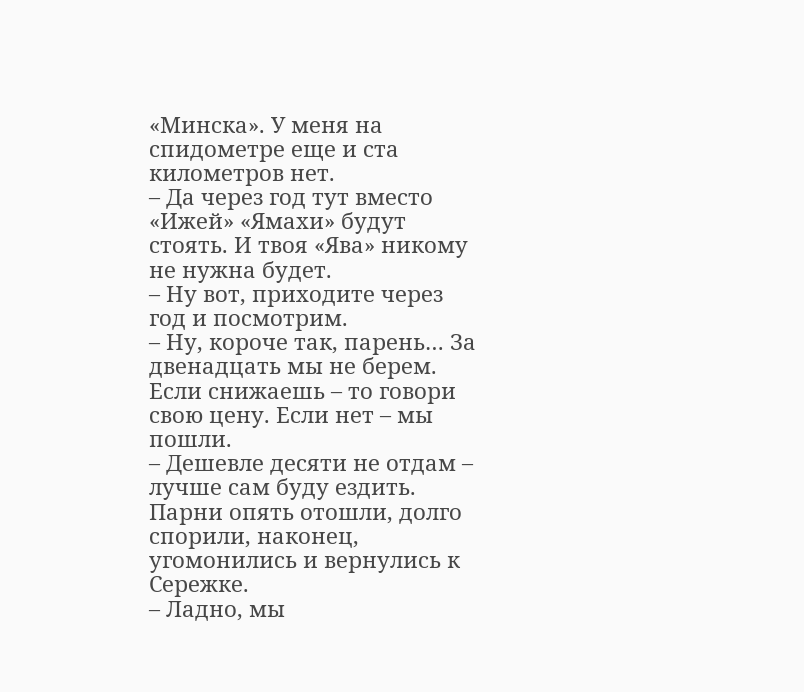«Минска». У меня на спидометре еще и ста километров нет.
– Да через год тут вместо «Ижей» «Ямахи» будут стоять. И твоя «Ява» никому не нужна будет.
– Ну вот, приходите через год и посмотрим.
– Ну, короче так, парень… За двенадцать мы не берем. Если снижаешь – то говори свою цену. Если нет – мы пошли.
– Дешевле десяти не отдам – лучше сам буду ездить.
Парни опять отошли, долго спорили, наконец, угомонились и вернулись к Сережке.
– Ладно, мы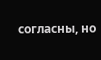согласны, но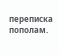переписка пополам.